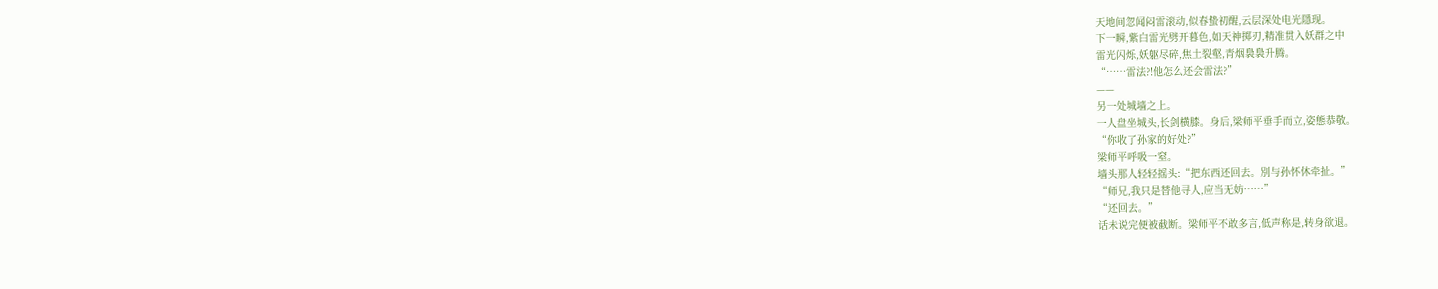天地间忽闻闷雷滚动,似春蛰初醒,云层深处电光隱现。
下一瞬,紫白雷光劈开暮色,如天神掷刃,精准贯入妖群之中
雷光闪烁,妖躯尽碎,焦土裂壑,青烟裊裊升腾。
“……雷法?!他怎么还会雷法?”
——
另一处城墙之上。
一人盘坐城头,长剑横膝。身后,梁师平垂手而立,姿態恭敬。
“你收了孙家的好处?”
梁师平呼吸一窒。
墙头那人轻轻摇头:“把东西还回去。別与孙怀休牵扯。”
“师兄,我只是替他寻人,应当无妨……”
“还回去。”
话未说完便被截断。梁师平不敢多言,低声称是,转身欲退。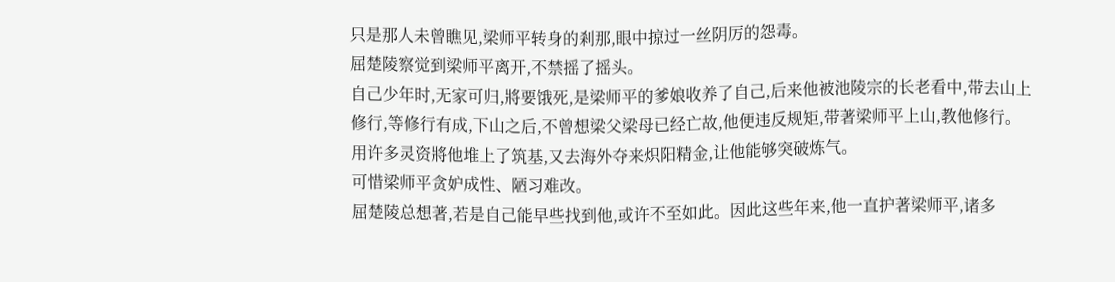只是那人未曾瞧见,梁师平转身的剎那,眼中掠过一丝阴厉的怨毒。
屈楚陵察觉到梁师平离开,不禁摇了摇头。
自己少年时,无家可归,將要饿死,是梁师平的爹娘收养了自己,后来他被池陵宗的长老看中,带去山上修行,等修行有成,下山之后,不曾想梁父梁母已经亡故,他便违反规矩,带著梁师平上山,教他修行。
用许多灵资將他堆上了筑基,又去海外夺来炽阳精金,让他能够突破炼气。
可惜梁师平贪妒成性、陋习难改。
屈楚陵总想著,若是自己能早些找到他,或许不至如此。因此这些年来,他一直护著梁师平,诸多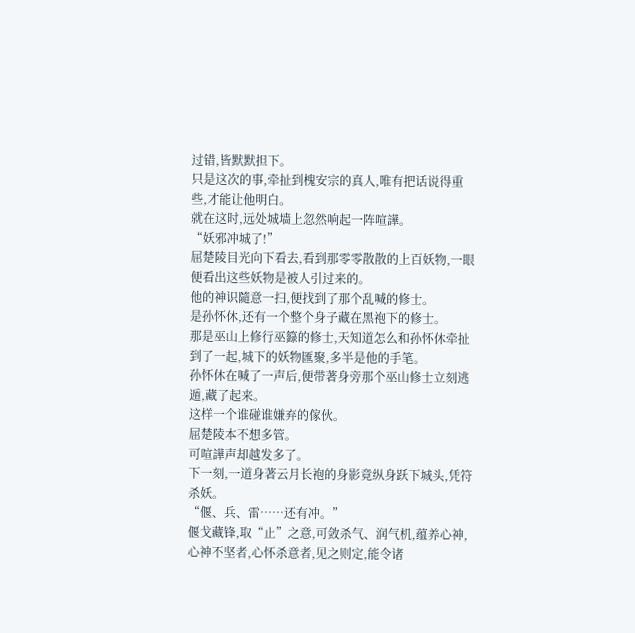过错,皆默默担下。
只是这次的事,牵扯到槐安宗的真人,唯有把话说得重些,才能让他明白。
就在这时,远处城墙上忽然响起一阵喧譁。
“妖邪冲城了!”
屈楚陵目光向下看去,看到那零零散散的上百妖物,一眼便看出这些妖物是被人引过来的。
他的神识隨意一扫,便找到了那个乱喊的修士。
是孙怀休,还有一个整个身子藏在黑袍下的修士。
那是巫山上修行巫籙的修士,天知道怎么和孙怀休牵扯到了一起,城下的妖物匯聚,多半是他的手笔。
孙怀休在喊了一声后,便带著身旁那个巫山修士立刻逃遁,藏了起来。
这样一个谁碰谁嫌弃的傢伙。
屈楚陵本不想多管。
可喧譁声却越发多了。
下一刻,一道身著云月长袍的身影竟纵身跃下城头,凭符杀妖。
“偃、兵、雷……还有冲。”
偃戈藏锋,取“止”之意,可敛杀气、润气机,蕴养心神,心神不坚者,心怀杀意者,见之则定,能令诸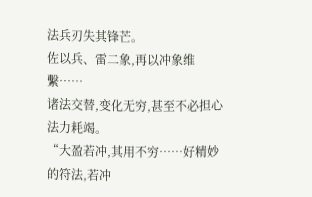法兵刃失其锋芒。
佐以兵、雷二象,再以冲象维繫……
诸法交替,变化无穷,甚至不必担心法力耗竭。
“大盈若冲,其用不穷……好精妙的符法,若冲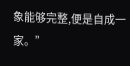象能够完整,便是自成一家。”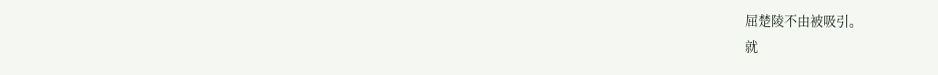屈楚陵不由被吸引。
就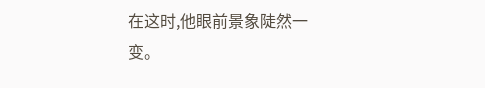在这时,他眼前景象陡然一变。